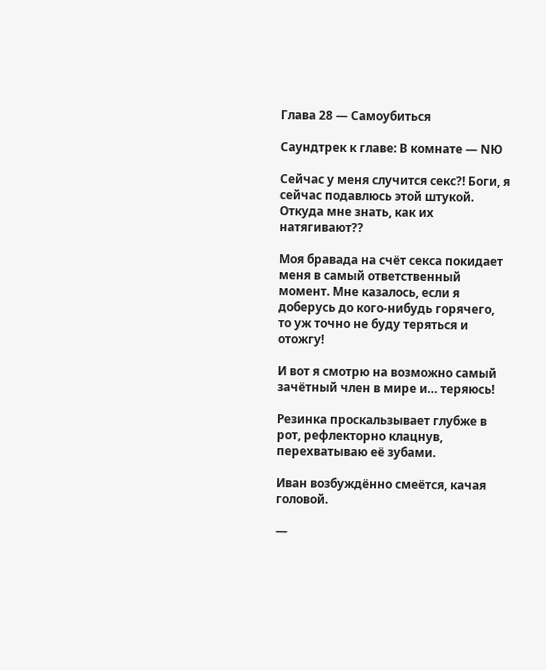Глава 28 — Самоубиться

Саундтрек к главе: В комнате — NЮ

Сейчас у меня случится секс?! Боги, я сейчас подавлюсь этой штукой. Откуда мне знать, как их натягивают??

Моя бравада на счёт секса покидает меня в самый ответственный момент. Мне казалось, если я доберусь до кого-нибудь горячего, то уж точно не буду теряться и отожгу!

И вот я смотрю на возможно самый зачётный член в мире и… теряюсь!

Резинка проскальзывает глубже в рот, рефлекторно клацнув, перехватываю её зубами.

Иван возбуждённо смеётся, качая головой.

—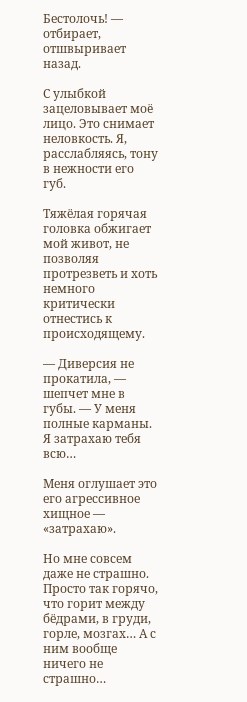Бестолочь! — отбирает, отшвыривает назад.

С улыбкой зацеловывает моë лицо. Это снимает неловкость. Я, расслабляясь, тону в нежности его губ.

Тяжёлая горячая головка обжигает мой живот, не позволяя протрезветь и хоть немного критически отнестись к происходящему.

— Диверсия не прокатила, — шепчет мне в губы. — У меня полные карманы. Я затрахаю тебя всю…

Меня оглушает это его агрессивное хищное — «затрахаю».

Но мне совсем даже не страшно. Просто так горячо, что горит между бёдрами, в груди, горле, мозгах… А с ним вообще ничего не страшно…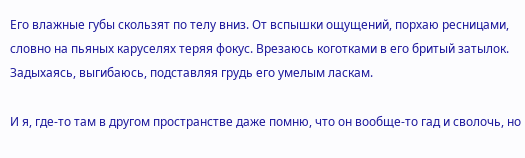Его влажные губы скользят по телу вниз. От вспышки ощущений, порхаю ресницами, словно на пьяных каруселях теряя фокус. Врезаюсь коготками в его бритый затылок. Задыхаясь, выгибаюсь, подставляя грудь его умелым ласкам.

И я, где-то там в другом пространстве даже помню, что он вообще-то гад и сволочь, но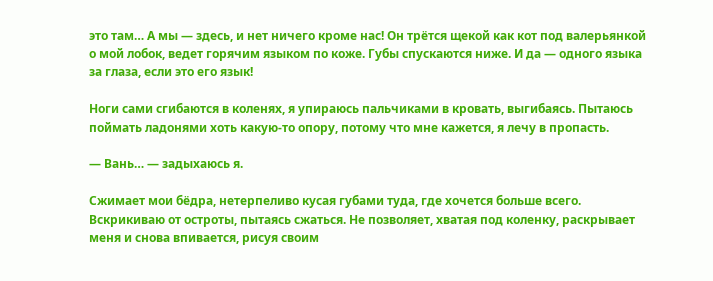это там… А мы — здесь, и нет ничего кроме нас! Он трётся щекой как кот под валерьянкой о мой лобок, ведет горячим языком по коже. Губы спускаются ниже. И да — одного языка за глаза, если это его язык!

Ноги сами сгибаются в коленях, я упираюсь пальчиками в кровать, выгибаясь. Пытаюсь поймать ладонями хоть какую-то опору, потому что мне кажется, я лечу в пропасть.

— Вань… — задыхаюсь я.

Сжимает мои бёдра, нетерпеливо кусая губами туда, где хочется больше всего. Вскрикиваю от остроты, пытаясь сжаться. Не позволяет, хватая под коленку, раскрывает меня и снова впивается, рисуя своим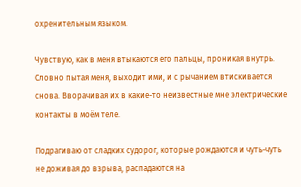охренительным языком.

Чувствую, как в меня втыкаются его пальцы, проникая внутрь. Словно пытая меня, выходит ими, и с рычанием втискивается снова. Вворачивая их в какие-то неизвестные мне электрические контакты в моём теле.

Подрагиваю от сладких судорог, которые рождаются и чуть-чуть не доживая до взрыва, распадаются на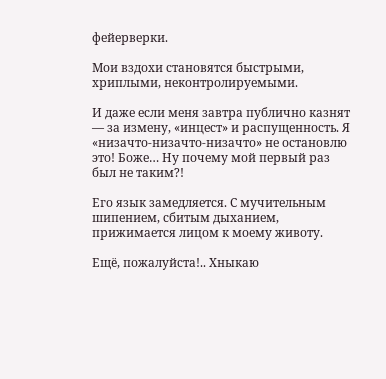фейерверки.

Мои вздохи становятся быстрыми, хриплыми, неконтролируемыми.

И даже если меня завтра публично казнят — за измену, «инцест» и распущенность. Я «низачто-низачто-низачто» не остановлю это! Боже… Ну почему мой первый раз был не таким?!

Его язык замедляется. С мучительным шипением, сбитым дыханием, прижимается лицом к моему животу.

Ещë, пожалуйста!.. Хныкаю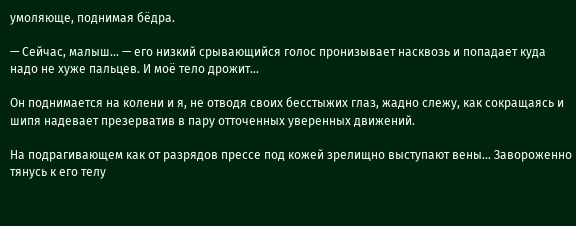умоляюще, поднимая бёдра.

— Сейчас, малыш… — его низкий срывающийся голос пронизывает насквозь и попадает куда надо не хуже пальцев. И моë тело дрожит…

Он поднимается на колени и я, не отводя своих бесстыжих глаз, жадно слежу, как сокращаясь и шипя надевает презерватив в пару отточенных уверенных движений.

На подрагивающем как от разрядов прессе под кожей зрелищно выступают вены… Завороженно тянусь к его телу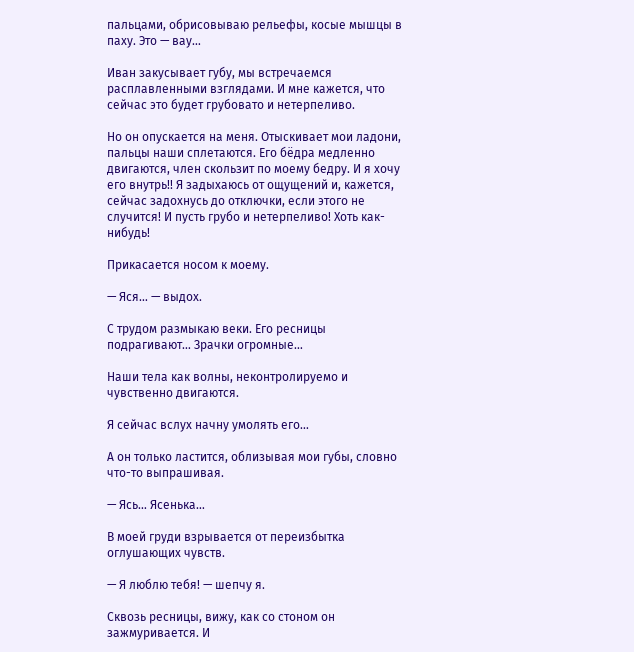пальцами, обрисовываю рельефы, косые мышцы в паху. Это — вау…

Иван закусывает губу, мы встречаемся расплавленными взглядами. И мне кажется, что сейчас это будет грубовато и нетерпеливо.

Но он опускается на меня. Отыскивает мои ладони, пальцы наши сплетаются. Его бёдра медленно двигаются, член скользит по моему бедру. И я хочу его внутрь!! Я задыхаюсь от ощущений и, кажется, сейчас задохнусь до отключки, если этого не случится! И пусть грубо и нетерпеливо! Хоть как-нибудь!

Прикасается носом к моему.

— Яся… — выдох.

С трудом размыкаю веки. Его ресницы подрагивают… Зрачки огромные…

Наши тела как волны, неконтролируемо и чувственно двигаются.

Я сейчас вслух начну умолять его…

А он только ластится, облизывая мои губы, словно что-то выпрашивая.

— Ясь… Ясенька…

В моей груди взрывается от переизбытка оглушающих чувств.

— Я люблю тебя! — шепчу я.

Сквозь ресницы, вижу, как со стоном он зажмуривается. И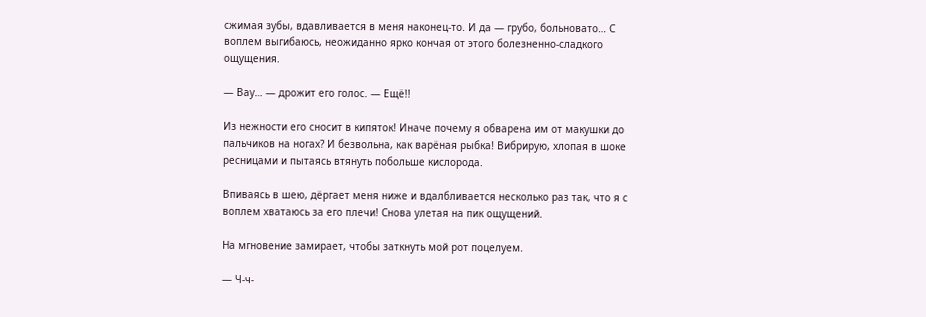сжимая зубы, вдавливается в меня наконец-то. И да — грубо, больновато… С воплем выгибаюсь, неожиданно ярко кончая от этого болезненно-сладкого ощущения.

— Вау… — дрожит его голос. — Ещё!!

Из нежности его сносит в кипяток! Иначе почему я обварена им от макушки до пальчиков на ногах? И безвольна, как варёная рыбка! Вибрирую, хлопая в шоке ресницами и пытаясь втянуть побольше кислорода.

Впиваясь в шею, дёргает меня ниже и вдалбливается несколько раз так, что я с воплем хватаюсь за его плечи! Снова улетая на пик ощущений.

На мгновение замирает, чтобы заткнуть мой рот поцелуем.

— Ч-ч-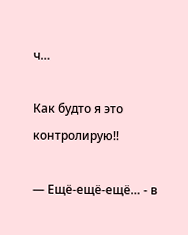ч…

Как будто я это контролирую!!

— Ещё-ещë-ещë… - в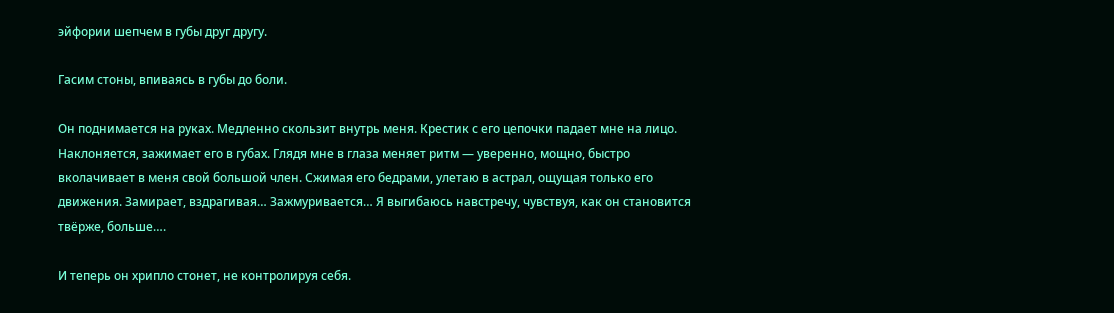эйфории шепчем в губы друг другу.

Гасим стоны, впиваясь в губы до боли.

Он поднимается на руках. Медленно скользит внутрь меня. Крестик с его цепочки падает мне на лицо. Наклоняется, зажимает его в губах. Глядя мне в глаза меняет ритм — уверенно, мощно, быстро вколачивает в меня свой большой член. Сжимая его бедрами, улетаю в астрал, ощущая только его движения. Замирает, вздрагивая… Зажмуривается… Я выгибаюсь навстречу, чувствуя, как он становится твёрже, больше….

И теперь он хрипло стонет, не контролируя себя.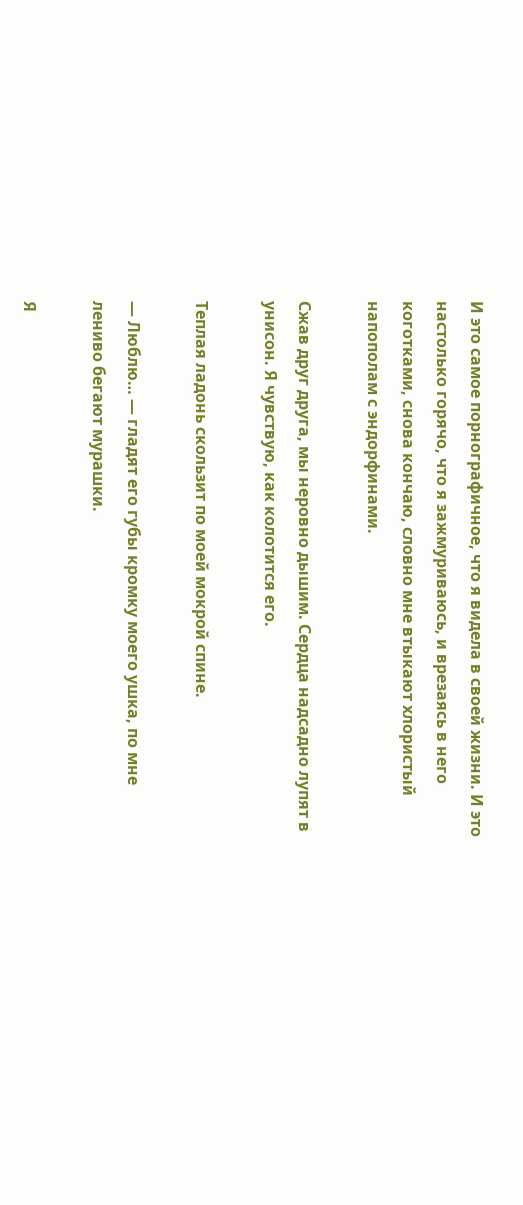И это самое порнографичное, что я видела в своей жизни. И это настолько горячо, что я зажмуриваюсь, и врезаясь в него коготками, снова кончаю, словно мне втыкают хлористый напополам с эндорфинами.

Сжав друг друга, мы неровно дышим. Сердца надсадно лупят в унисон. Я чувствую, как колотится его.

Теплая ладонь скользит по моей мокрой спине.

— Люблю… — гладят его губы кромку моего ушка, по мне лениво бегают мурашки.

Я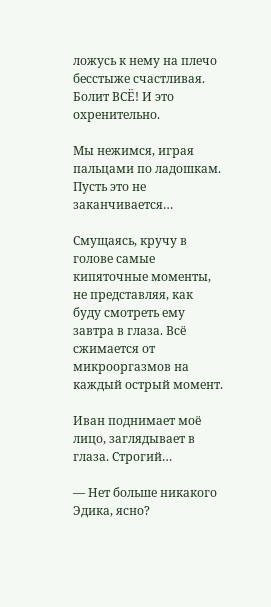ложусь к нему на плечо бесстыже счастливая. Болит ВСЁ! И это охренительно.

Мы нежимся, играя пальцами по ладошкам. Пусть это не заканчивается…

Смущаясь, кручу в голове самые кипяточные моменты, не представляя, как буду смотреть ему завтра в глаза. Всё сжимается от микрооргазмов на каждый острый момент.

Иван поднимает моё лицо, заглядывает в глаза. Строгий…

— Нет больше никакого Эдика, ясно?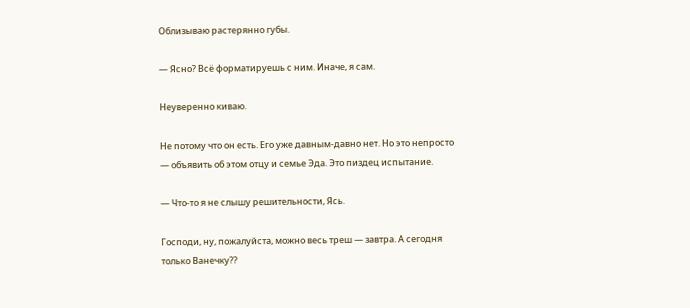Облизываю растерянно губы.

— Ясно? Всë форматируешь с ним. Иначе, я сам.

Неуверенно киваю.

Не потому что он есть. Его уже давным-давно нет. Но это непросто — объявить об этом отцу и семье Эда. Это пиздец испытание.

— Что-то я не слышу решительности, Ясь.

Господи, ну, пожалуйста, можно весь треш — завтра. А сегодня только Ванечку??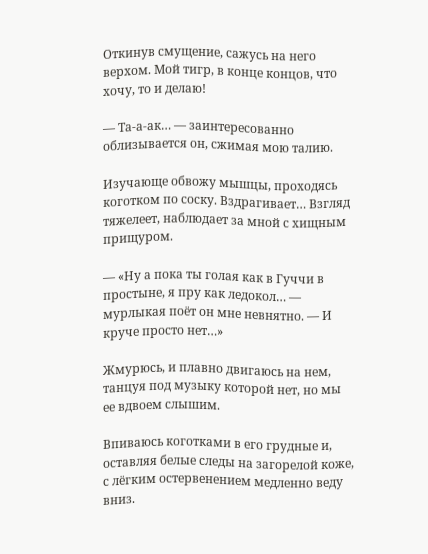Откинув смущение, сажусь на него верхом. Мой тигр, в конце концов, что хочу, то и делаю!

— Та-а-ак… — заинтересованно облизывается он, сжимая мою талию.

Изучающе обвожу мышцы, проходясь коготком по соску. Вздрагивает… Взгляд тяжелеет, наблюдает за мной с хищным прищуром.

— «Ну а пока ты голая как в Гуччи в простыне, я пру как ледокол… — мурлыкая поёт он мне невнятно. — И круче просто нет…»

Жмурюсь, и плавно двигаюсь на нем, танцуя под музыку которой нет, но мы ее вдвоем слышим.

Впиваюсь коготками в его грудные и, оставляя белые следы на загорелой коже, с лёгким остервенением медленно веду вниз.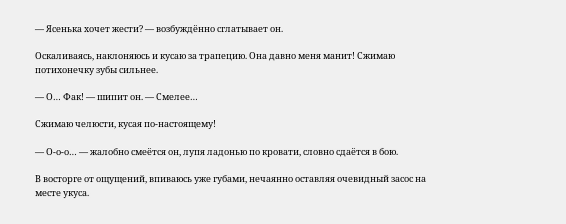— Ясенька хочет жести? — возбуждённо сглатывает он.

Оскаливаясь, наклоняюсь и кусаю за трапецию. Она давно меня манит! Сжимаю потихонечку зубы сильнее.

— О… Фак! — шипит он. — Смелее…

Сжимаю челюсти, кусая по-настоящему!

— О-о-о… — жалобно смеётся он, лупя ладонью по кровати, словно сдаётся в бою.

В восторге от ощущений, впиваюсь уже губами, нечаянно оставляя очевидный засос на месте укуса.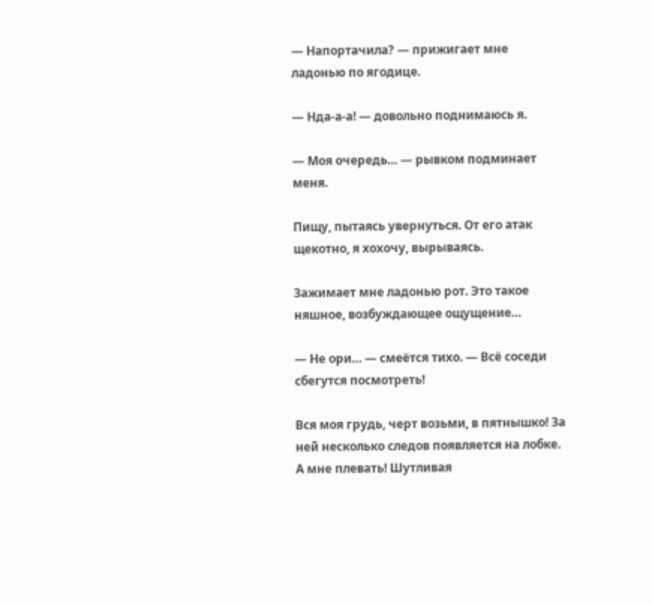— Напортачила? — прижигает мне ладонью по ягодице.

— Нда-а-а! — довольно поднимаюсь я.

— Моя очередь… — рывком подминает меня.

Пищу, пытаясь увернуться. От его атак щекотно, я хохочу, вырываясь.

Зажимает мне ладонью рот. Это такое няшное, возбуждающее ощущение…

— Не ори… — смеётся тихо. — Всё соседи сбегутся посмотреть!

Вся моя грудь, черт возьми, в пятнышко! За ней несколько следов появляется на лобке. А мне плевать! Шутливая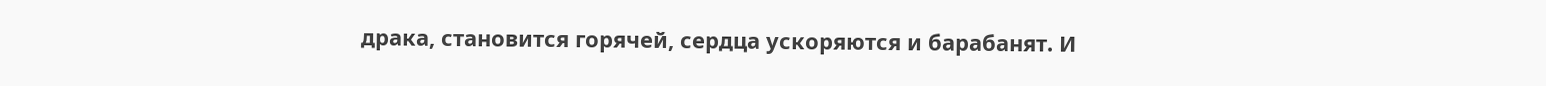драка, становится горячей, сердца ускоряются и барабанят. И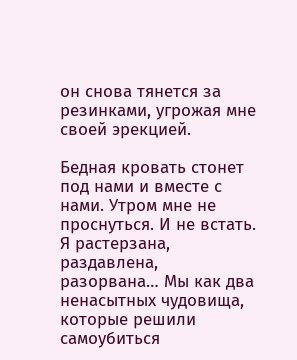он снова тянется за резинками, угрожая мне своей эрекцией.

Бедная кровать стонет под нами и вместе с нами. Утром мне не проснуться. И не встать. Я растерзана, раздавлена, разорвана… Мы как два ненасытных чудовища, которые решили самоубиться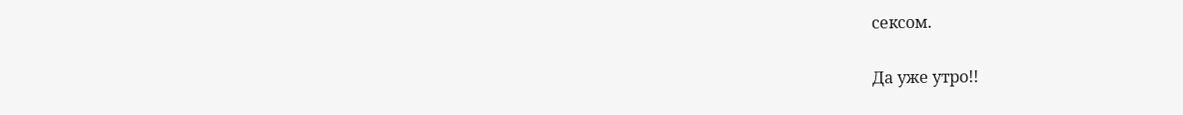сексом.

Да уже утро!!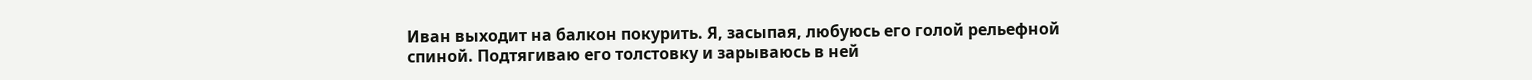Иван выходит на балкон покурить. Я, засыпая, любуюсь его голой рельефной спиной. Подтягиваю его толстовку и зарываюсь в ней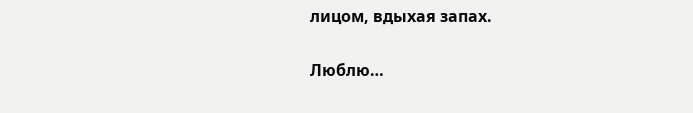лицом, вдыхая запах.

Люблю…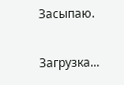Засыпаю.

Загрузка...